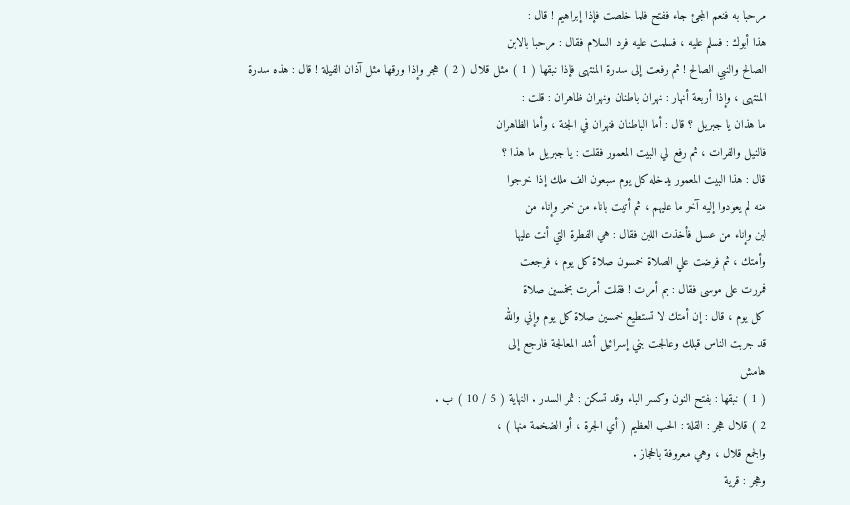مرحبا به فنعم المجئ جاء ففتح فلما خلصت فإذا إبراهيم ! قال :
هذا أبوك : فسلم عليه ، فسلمت عليه فرد السلام فقال : مرحبا بالابن
الصالح والنبي الصالح ! ثم رفعت إلى سدرة المنتهى فإذا نبقها ( 1 ) مثل قلال ( 2 ) هجر وإذا ورقها مثل آذان الفيلة ! قال : هذه سدرة
المنتهى ، وإذا أربعة أنهار : نهران باطنان ونهران ظاهران : قلت :
ما هذان يا جبريل ؟ قال : أما الباطنان فنهران في الجنة ، وأما الظاهران
فالنيل والفرات ، ثم رفع لي البيت المعمور فقلت : يا جبريل ما هذا ؟
قال : هذا البيت المعمور يدخله كل يوم سبعون الف ملك إذا خرجوا
منه لم يعودوا إليه آخر ما عليهم ، ثم أتيت باناء من خمر وإناء من
لبن وإناء من عسل فأخذت اللبن فقال : هي الفطرة التي أنت عليها
وأمتك ، ثم فرضت علي الصلاة خمسون صلاة كل يوم ، فرجعت
فمررت على موسى فقال : بم أمرت ! فقلت أمرت بخمسين صلاة
كل يوم ، قال : إن أمتك لا تستطيع خمسين صلاة كل يوم وإني والله
قد جربت الناس قبلك وعالجت بني إسرائيل أشد المعالجة فارجع إلى
هامش
( 1 ) نبقها : بفتح النون وكسر الباء وقد تسكن : ثمر السدر . النهاية ( 5 / 10 ) ب .
2 ) قلال هجر : القلة : الحب العظيم ( أي الجرة ، أو الضخمة منها ) ،
والجمع قلال ، وهي معروفة بالحجاز .
وهجر : قرية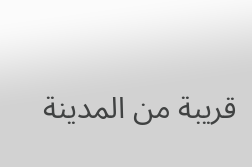قريبة من المدينة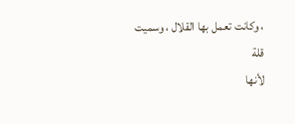، وكانت تعمل بها القلال ، وسميت قلة
لأنها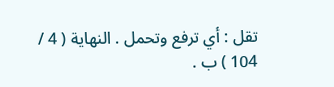تقل : أي ترفع وتحمل . النهاية ( 4 / 104 ) ب .